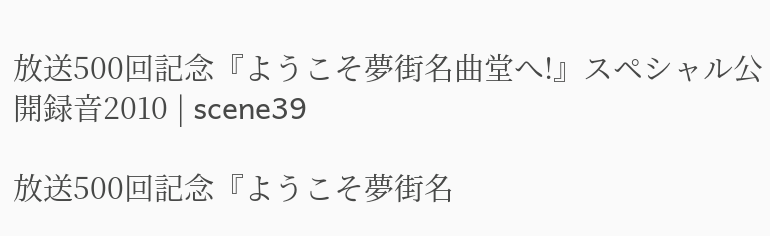放送500回記念『ようこそ夢街名曲堂へ!』スペシャル公開録音2010 | scene39

放送500回記念『ようこそ夢街名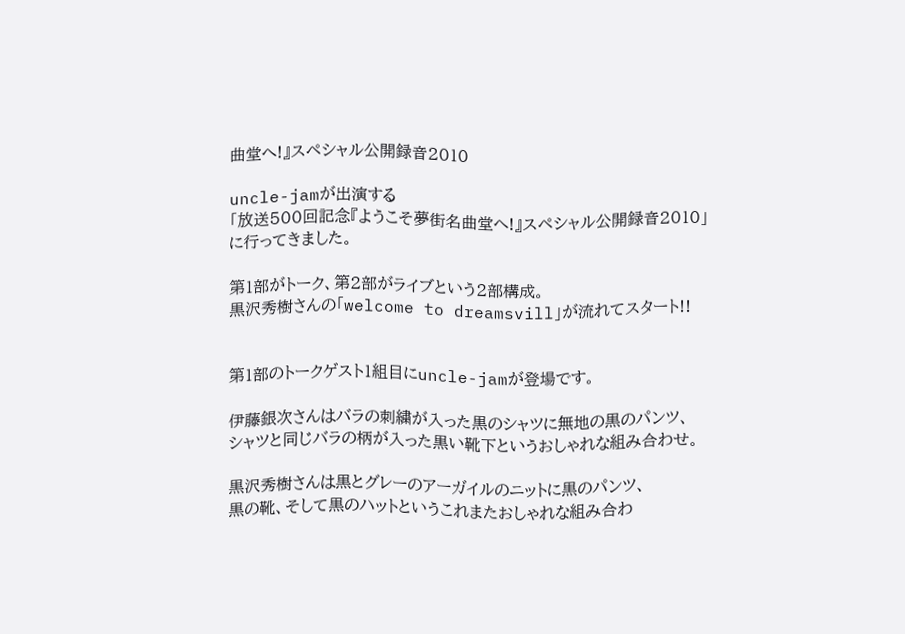曲堂へ!』スペシャル公開録音2010

uncle-jamが出演する
「放送500回記念『ようこそ夢街名曲堂へ!』スペシャル公開録音2010」
に行ってきました。

第1部がトーク、第2部がライブという2部構成。
黒沢秀樹さんの「welcome to dreamsvill」が流れてスタート!!


第1部のトークゲスト1組目にuncle-jamが登場です。

伊藤銀次さんはバラの刺繍が入った黒のシャツに無地の黒のパンツ、
シャツと同じバラの柄が入った黒い靴下というおしゃれな組み合わせ。

黒沢秀樹さんは黒とグレーのアーガイルのニットに黒のパンツ、
黒の靴、そして黒のハットというこれまたおしゃれな組み合わ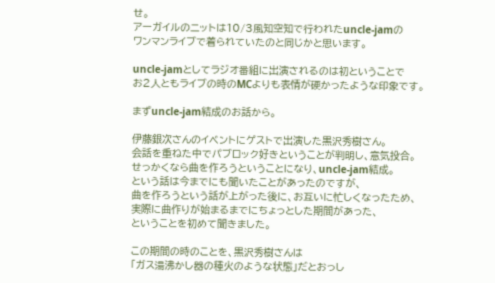せ。
アーガイルのニットは10/3風知空知で行われたuncle-jamの
ワンマンライブで着られていたのと同じかと思います。

uncle-jamとしてラジオ番組に出演されるのは初ということで
お2人ともライブの時のMCよりも表情が硬かったような印象です。

まずuncle-jam結成のお話から。

伊藤銀次さんのイベントにゲストで出演した黒沢秀樹さん。
会話を重ねた中でパブロック好きということが判明し、意気投合。
せっかくなら曲を作ろうということになり、uncle-jam結成。
という話は今までにも聞いたことがあったのですが、
曲を作ろうという話が上がった後に、お互いに忙しくなったため、
実際に曲作りが始まるまでにちょっとした期間があった、
ということを初めて聞きました。

この期間の時のことを、黒沢秀樹さんは
「ガス湯沸かし器の種火のような状態」だとおっし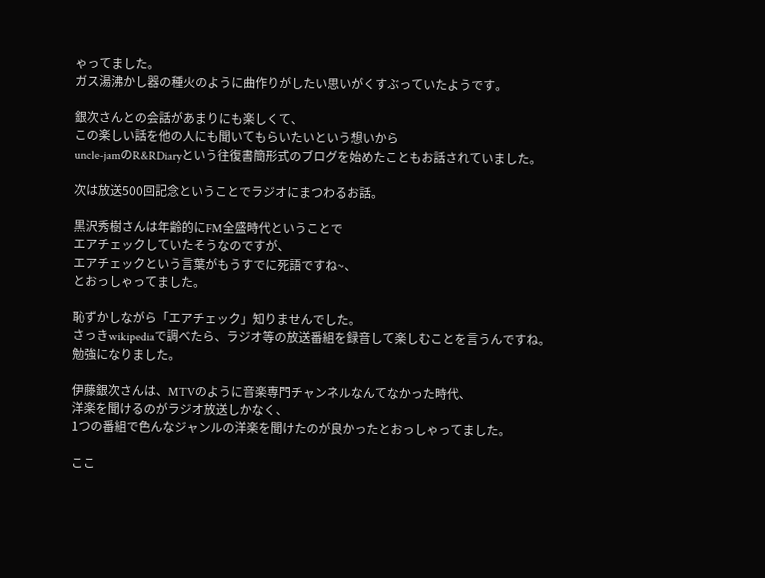ゃってました。
ガス湯沸かし器の種火のように曲作りがしたい思いがくすぶっていたようです。

銀次さんとの会話があまりにも楽しくて、
この楽しい話を他の人にも聞いてもらいたいという想いから
uncle-jamのR&RDiaryという往復書簡形式のブログを始めたこともお話されていました。

次は放送500回記念ということでラジオにまつわるお話。

黒沢秀樹さんは年齢的にFM全盛時代ということで
エアチェックしていたそうなのですが、
エアチェックという言葉がもうすでに死語ですね~、
とおっしゃってました。

恥ずかしながら「エアチェック」知りませんでした。
さっきwikipediaで調べたら、ラジオ等の放送番組を録音して楽しむことを言うんですね。
勉強になりました。

伊藤銀次さんは、MTVのように音楽専門チャンネルなんてなかった時代、
洋楽を聞けるのがラジオ放送しかなく、
1つの番組で色んなジャンルの洋楽を聞けたのが良かったとおっしゃってました。

ここ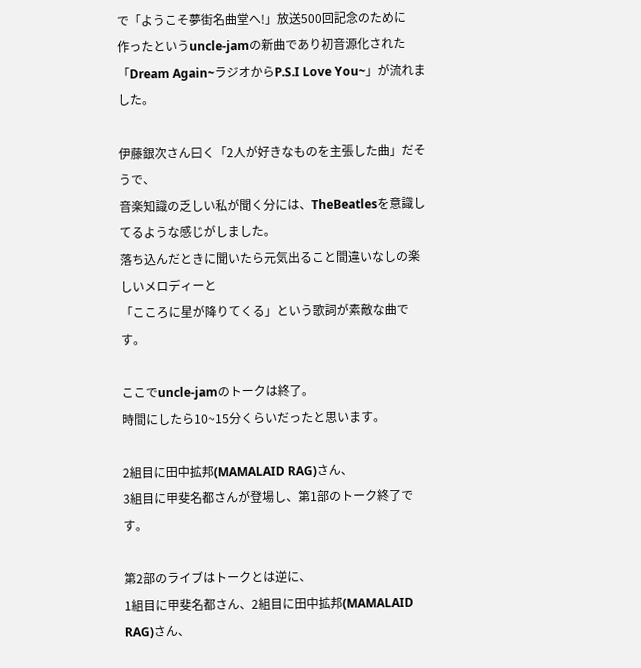で「ようこそ夢街名曲堂へ!」放送500回記念のために
作ったというuncle-jamの新曲であり初音源化された
「Dream Again~ラジオからP.S.I Love You~」が流れました。

伊藤銀次さん曰く「2人が好きなものを主張した曲」だそうで、
音楽知識の乏しい私が聞く分には、TheBeatlesを意識してるような感じがしました。
落ち込んだときに聞いたら元気出ること間違いなしの楽しいメロディーと
「こころに星が降りてくる」という歌詞が素敵な曲です。

ここでuncle-jamのトークは終了。
時間にしたら10~15分くらいだったと思います。

2組目に田中拡邦(MAMALAID RAG)さん、
3組目に甲斐名都さんが登場し、第1部のトーク終了です。

第2部のライブはトークとは逆に、
1組目に甲斐名都さん、2組目に田中拡邦(MAMALAID RAG)さん、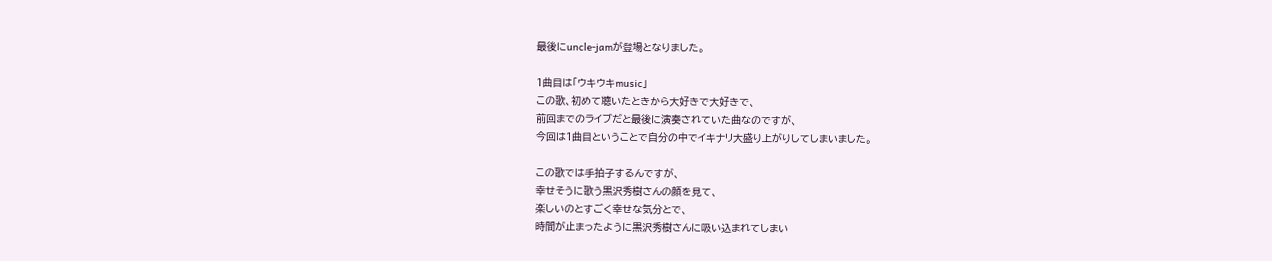最後にuncle-jamが登場となりました。

1曲目は「ウキウキmusic」
この歌、初めて聴いたときから大好きで大好きで、
前回までのライブだと最後に演奏されていた曲なのですが、
今回は1曲目ということで自分の中でイキナリ大盛り上がりしてしまいました。

この歌では手拍子するんですが、
幸せそうに歌う黒沢秀樹さんの顔を見て、
楽しいのとすごく幸せな気分とで、
時間が止まったように黒沢秀樹さんに吸い込まれてしまい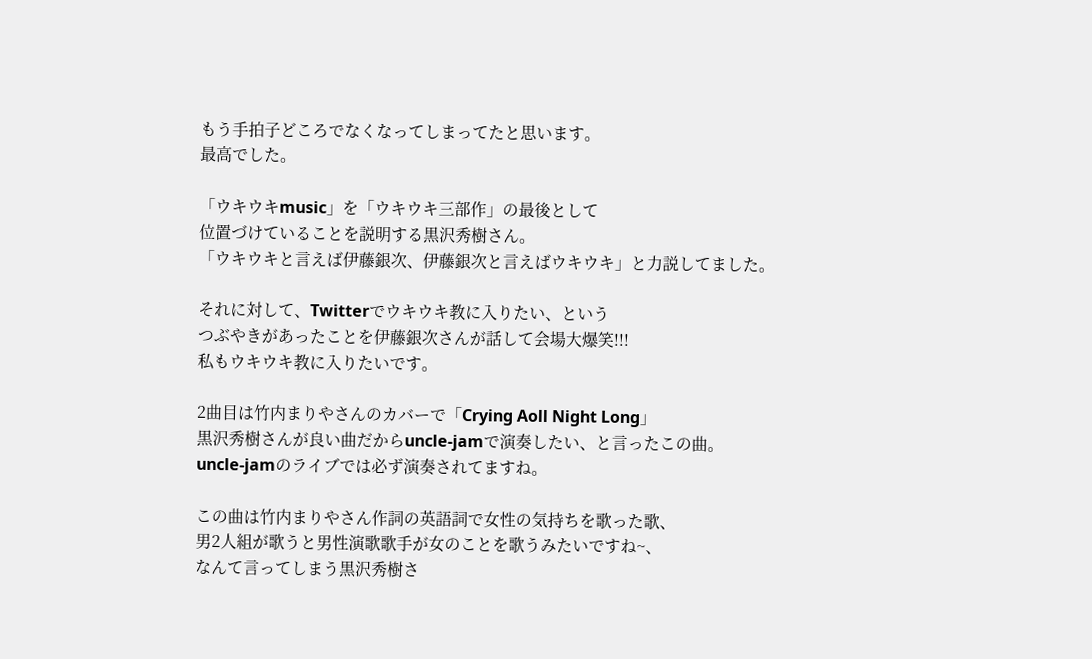もう手拍子どころでなくなってしまってたと思います。
最高でした。

「ウキウキmusic」を「ウキウキ三部作」の最後として
位置づけていることを説明する黒沢秀樹さん。
「ウキウキと言えば伊藤銀次、伊藤銀次と言えばウキウキ」と力説してました。

それに対して、Twitterでウキウキ教に入りたい、という
つぶやきがあったことを伊藤銀次さんが話して会場大爆笑!!!
私もウキウキ教に入りたいです。

2曲目は竹内まりやさんのカバーで「Crying Aoll Night Long」
黒沢秀樹さんが良い曲だからuncle-jamで演奏したい、と言ったこの曲。
uncle-jamのライブでは必ず演奏されてますね。

この曲は竹内まりやさん作詞の英語詞で女性の気持ちを歌った歌、
男2人組が歌うと男性演歌歌手が女のことを歌うみたいですね~、
なんて言ってしまう黒沢秀樹さ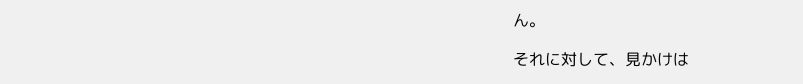ん。

それに対して、見かけは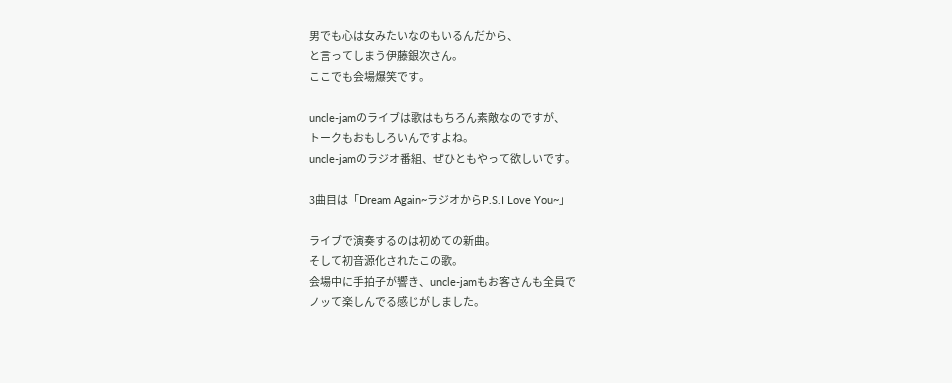男でも心は女みたいなのもいるんだから、
と言ってしまう伊藤銀次さん。
ここでも会場爆笑です。

uncle-jamのライブは歌はもちろん素敵なのですが、
トークもおもしろいんですよね。
uncle-jamのラジオ番組、ぜひともやって欲しいです。

3曲目は「Dream Again~ラジオからP.S.I Love You~」

ライブで演奏するのは初めての新曲。
そして初音源化されたこの歌。
会場中に手拍子が響き、uncle-jamもお客さんも全員で
ノッて楽しんでる感じがしました。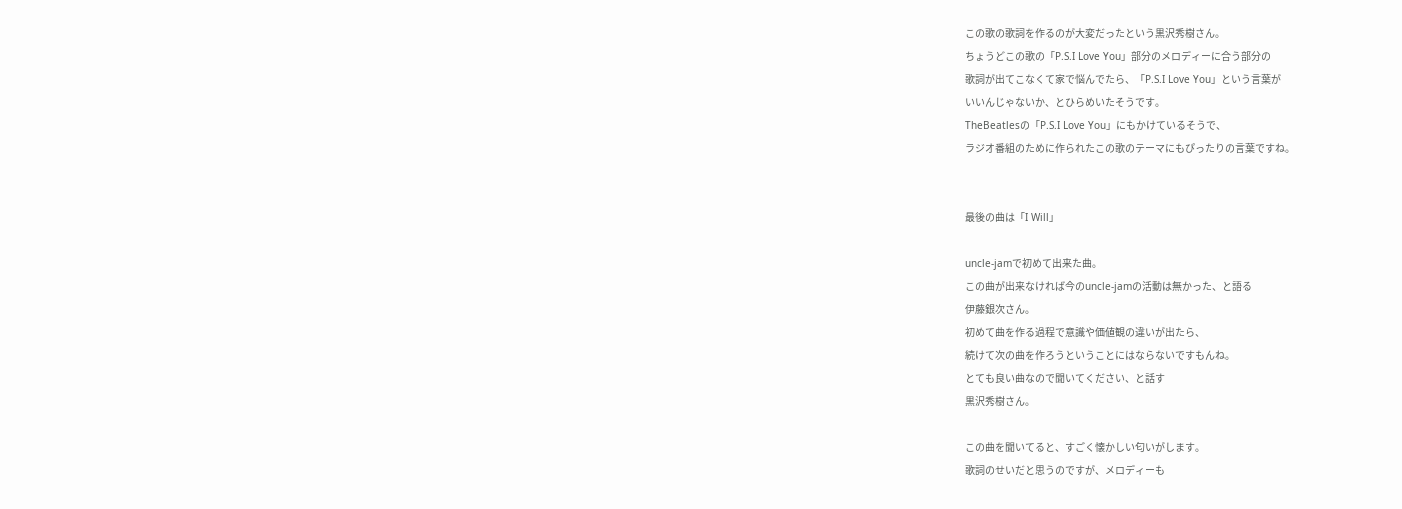この歌の歌詞を作るのが大変だったという黒沢秀樹さん。
ちょうどこの歌の「P.S.I Love You」部分のメロディーに合う部分の
歌詞が出てこなくて家で悩んでたら、「P.S.I Love You」という言葉が
いいんじゃないか、とひらめいたそうです。
TheBeatlesの「P.S.I Love You」にもかけているそうで、
ラジオ番組のために作られたこの歌のテーマにもぴったりの言葉ですね。


最後の曲は「I Will」

uncle-jamで初めて出来た曲。
この曲が出来なければ今のuncle-jamの活動は無かった、と語る
伊藤銀次さん。
初めて曲を作る過程で意識や価値観の違いが出たら、
続けて次の曲を作ろうということにはならないですもんね。
とても良い曲なので聞いてください、と話す
黒沢秀樹さん。

この曲を聞いてると、すごく懐かしい匂いがします。
歌詞のせいだと思うのですが、メロディーも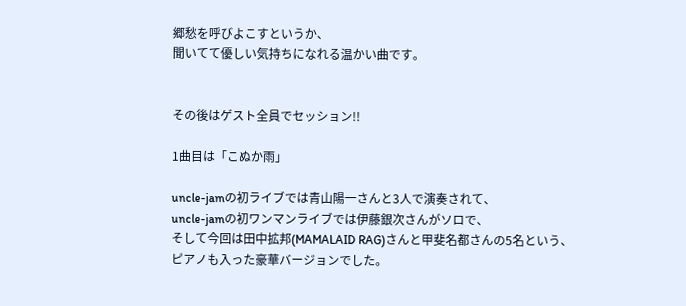郷愁を呼びよこすというか、
聞いてて優しい気持ちになれる温かい曲です。


その後はゲスト全員でセッション!!

1曲目は「こぬか雨」

uncle-jamの初ライブでは青山陽一さんと3人で演奏されて、
uncle-jamの初ワンマンライブでは伊藤銀次さんがソロで、
そして今回は田中拡邦(MAMALAID RAG)さんと甲斐名都さんの5名という、
ピアノも入った豪華バージョンでした。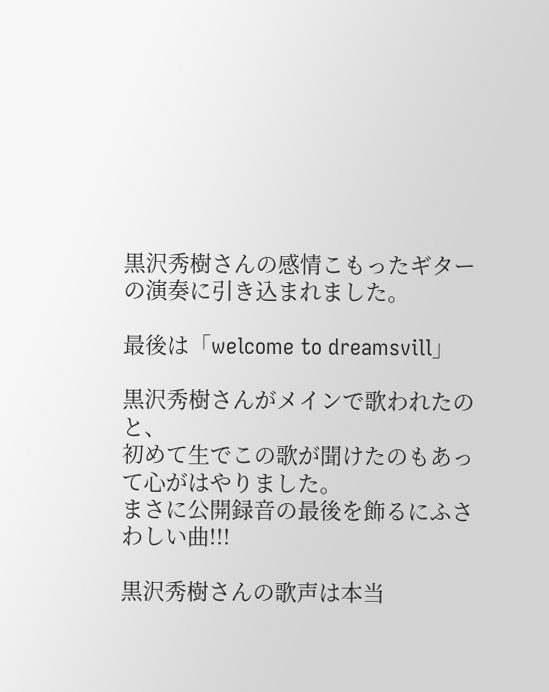黒沢秀樹さんの感情こもったギターの演奏に引き込まれました。

最後は「welcome to dreamsvill」

黒沢秀樹さんがメインで歌われたのと、
初めて生でこの歌が聞けたのもあって心がはやりました。
まさに公開録音の最後を飾るにふさわしい曲!!!

黒沢秀樹さんの歌声は本当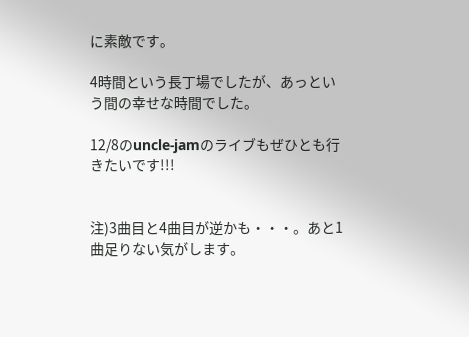に素敵です。

4時間という長丁場でしたが、あっという間の幸せな時間でした。

12/8のuncle-jamのライブもぜひとも行きたいです!!!


注)3曲目と4曲目が逆かも・・・。あと1曲足りない気がします。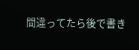間違ってたら後で書き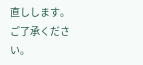直しします。ご了承ください。